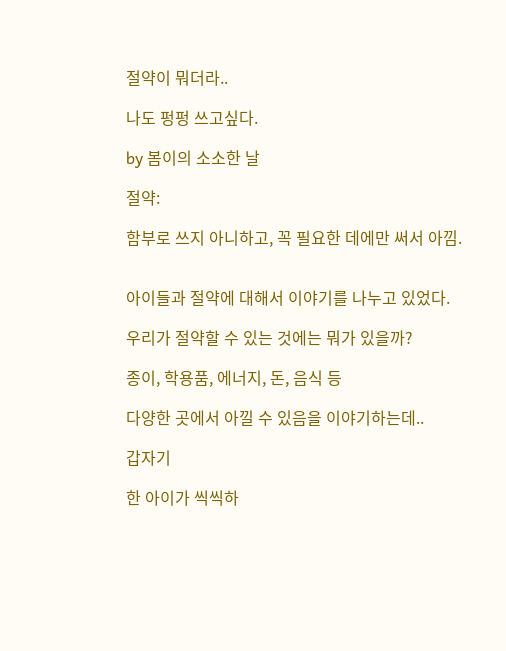절약이 뭐더라..

나도 펑펑 쓰고싶다.

by 봄이의 소소한 날

절약:

함부로 쓰지 아니하고, 꼭 필요한 데에만 써서 아낌.


아이들과 절약에 대해서 이야기를 나누고 있었다.

우리가 절약할 수 있는 것에는 뭐가 있을까?

종이, 학용품, 에너지, 돈, 음식 등

다양한 곳에서 아낄 수 있음을 이야기하는데..

갑자기

한 아이가 씩씩하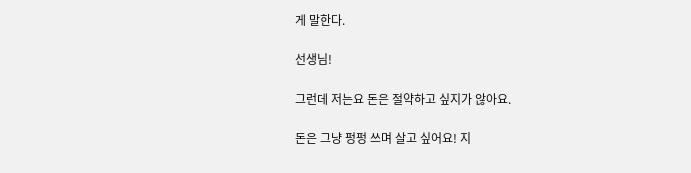게 말한다.

선생님!

그런데 저는요 돈은 절약하고 싶지가 않아요.

돈은 그냥 펑펑 쓰며 살고 싶어요! 지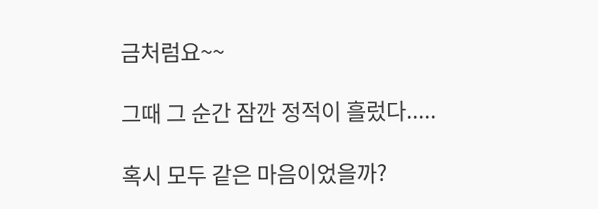금처럼요~~

그때 그 순간 잠깐 정적이 흘렀다.....

혹시 모두 같은 마음이었을까?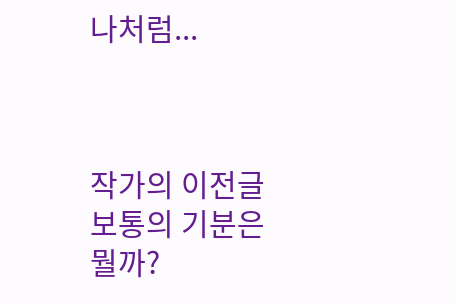나처럼...



작가의 이전글보통의 기분은 뭘까?